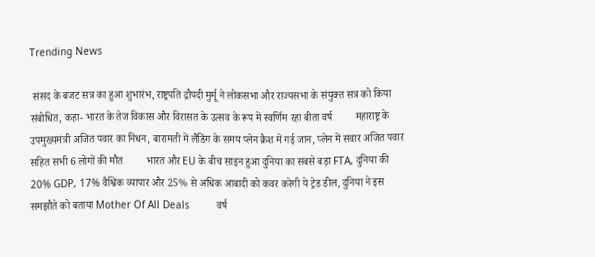Trending News

 संसद के बजट सत्र का हुआ शुभारंभ, राष्ट्रपति द्रौपदी मुर्मू ने लोकसभा और राज्यसभा के संयुक्त सत्र को किया संबोधित, कहा- भारत के तेज विकास और विरासत के उत्सव के रूप में स्वर्णिम रहा बीता वर्ष         महाराष्ट्र के उपमुख्यमंत्री अजित पवार का निधन, बारामती में लैंडिंग के समय प्लेन क्रैश में गई जान, प्लेन में सवार अजित पवार सहित सभी 6 लोगों की मौत         भारत और EU के बीच साइन हुआ दुनिया का सबसे बड़ा FTA, दुनिया की 20% GDP, 17% वैश्विक व्यापार और 25% से अधिक आबादी को कवर करेगी ये ट्रेड डील, दुनिया ने इस समझौते को बताया Mother Of All Deals         वर्ष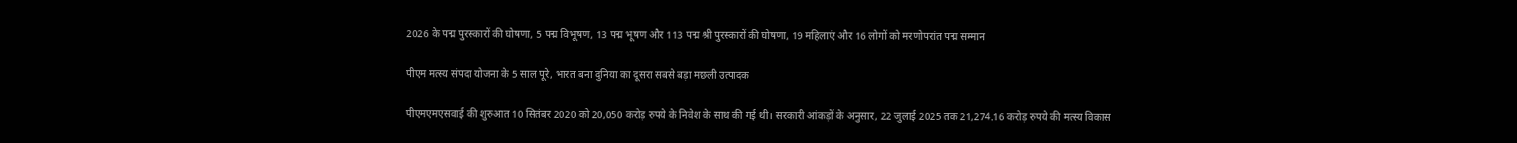2026 के पद्म पुरस्कारों की घोषणा, 5 पद्म विभूषण, 13 पद्म भूषण और 113 पद्म श्री पुरस्कारों की घोषणा, 19 महिलाएं और 16 लोगों को मरणोपरांत पद्म सम्मान

पीएम मत्स्य संपदा योजना के 5 साल पूरे, भारत बना दुनिया का दूसरा सबसे बड़ा मछली उत्पादक

पीएमएमएसवाई की शुरुआत 10 सितंबर 2020 को 20,050 करोड़ रुपये के निवेश के साथ की गई थी। सरकारी आंकड़ों के अनुसार, 22 जुलाई 2025 तक 21,274.16 करोड़ रुपये की मत्स्य विकास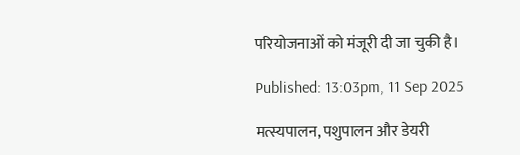परियोजनाओं को मंजूरी दी जा चुकी है।

Published: 13:03pm, 11 Sep 2025

मत्स्यपालन, पशुपालन और डेयरी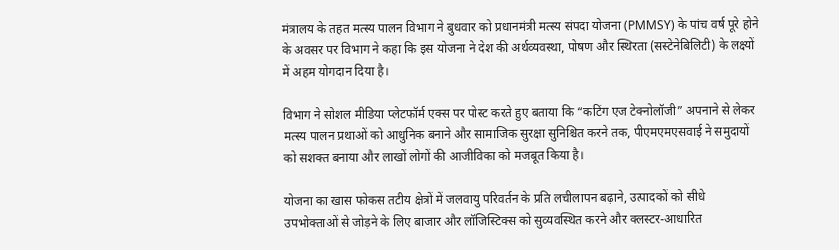मंत्रालय के तहत मत्स्य पालन विभाग ने बुधवार को प्रधानमंत्री मत्स्य संपदा योजना (PMMSY) के पांच वर्ष पूरे होने के अवसर पर विभाग ने कहा कि इस योजना ने देश की अर्थव्यवस्था, पोषण और स्थिरता (सस्टेनेबिलिटी) के लक्ष्यों में अहम योगदान दिया है।

विभाग ने सोशल मीडिया प्लेटफॉर्म एक्स पर पोस्ट करते हुए बताया कि “कटिंग एज टेक्नोलॉजी” अपनाने से लेकर मत्स्य पालन प्रथाओं को आधुनिक बनाने और सामाजिक सुरक्षा सुनिश्चित करने तक, पीएमएमएसवाई ने समुदायों को सशक्त बनाया और लाखों लोगों की आजीविका को मजबूत किया है।

योजना का खास फोकस तटीय क्षेत्रों में जलवायु परिवर्तन के प्रति लचीलापन बढ़ाने, उत्पादकों को सीधे उपभोक्ताओं से जोड़ने के लिए बाजार और लॉजिस्टिक्स को सुव्यवस्थित करने और क्लस्टर-आधारित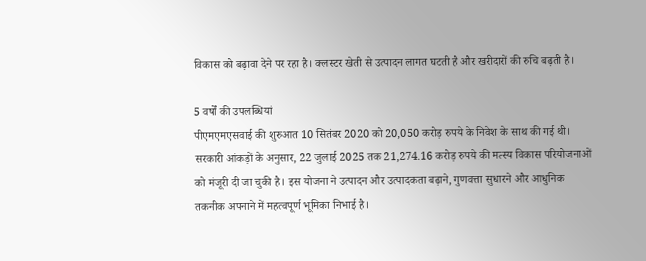विकास को बढ़ावा देने पर रहा है। क्लस्टर खेती से उत्पादन लागत घटती है और खरीदारों की रुचि बढ़ती है।

5 वर्षों की उपलब्धियां
पीएमएमएसवाई की शुरुआत 10 सितंबर 2020 को 20,050 करोड़ रुपये के निवेश के साथ की गई थी। सरकारी आंकड़ों के अनुसार, 22 जुलाई 2025 तक 21,274.16 करोड़ रुपये की मत्स्य विकास परियोजनाओं को मंजूरी दी जा चुकी है। इस योजना ने उत्पादन और उत्पादकता बढ़ाने, गुणवत्ता सुधारने और आधुनिक तकनीक अपनाने में महत्वपूर्ण भूमिका निभाई है।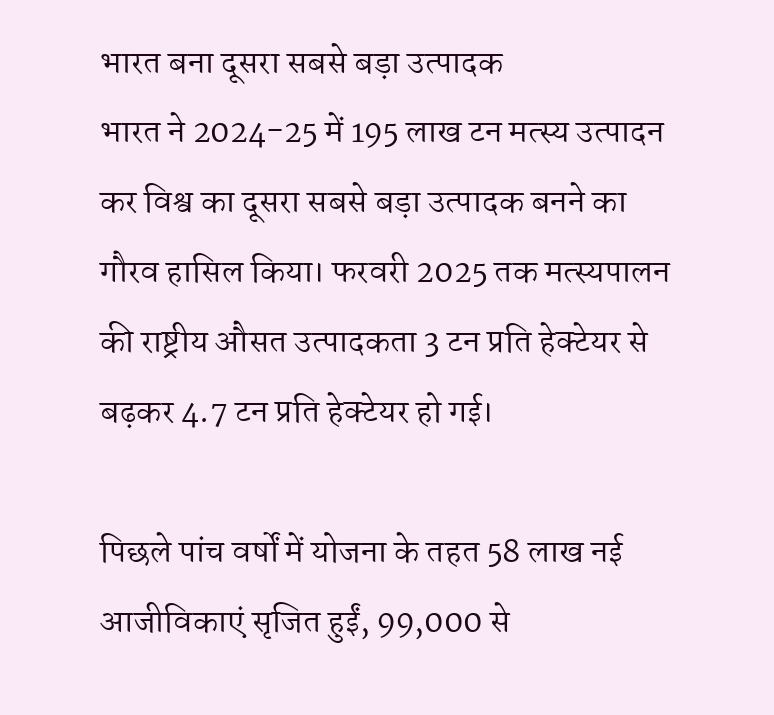भारत बना दूसरा सबसे बड़ा उत्पादक
भारत ने 2024-25 में 195 लाख टन मत्स्य उत्पादन कर विश्व का दूसरा सबसे बड़ा उत्पादक बनने का गौरव हासिल किया। फरवरी 2025 तक मत्स्यपालन की राष्ट्रीय औसत उत्पादकता 3 टन प्रति हेक्टेयर से बढ़कर 4.7 टन प्रति हेक्टेयर हो गई।

पिछले पांच वर्षों में योजना के तहत 58 लाख नई आजीविकाएं सृजित हुईं, 99,000 से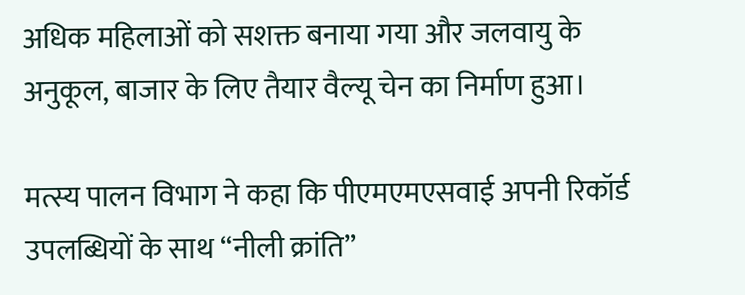अधिक महिलाओं को सशक्त बनाया गया और जलवायु के अनुकूल, बाजार के लिए तैयार वैल्यू चेन का निर्माण हुआ।

मत्स्य पालन विभाग ने कहा कि पीएमएमएसवाई अपनी रिकॉर्ड उपलब्धियों के साथ “नीली क्रांति”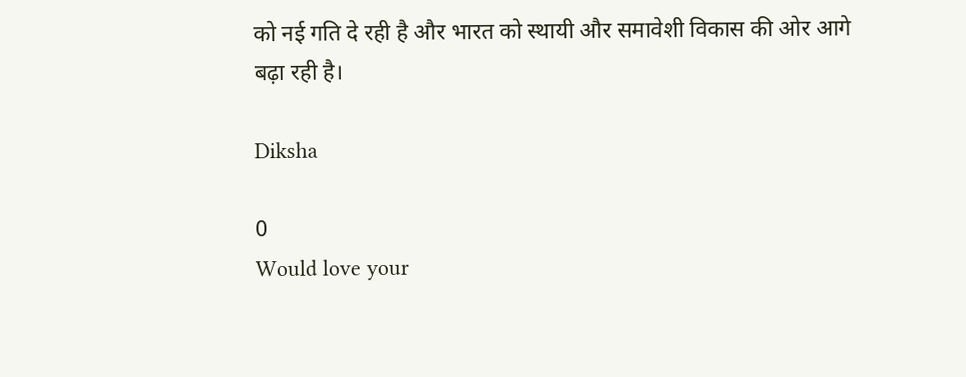को नई गति दे रही है और भारत को स्थायी और समावेशी विकास की ओर आगे बढ़ा रही है।

Diksha

0
Would love your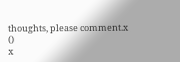thoughts, please comment.x
()
x